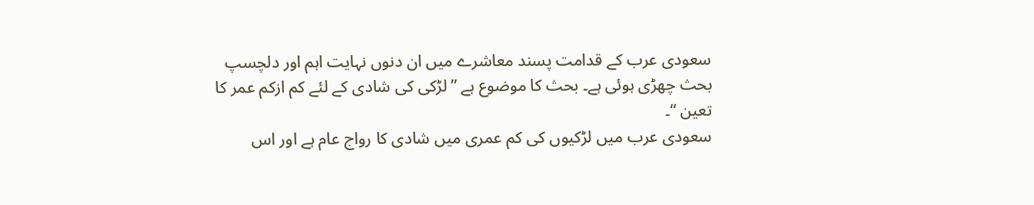سعودی عرب کے قدامت پسند معاشرے میں ان دنوں نہایت اہم اور دلچسپ بحث چھڑی ہوئی ہے۔ بحث کا موضوع ہے ” لڑکی کی شادی کے لئے کم ازکم عمر کا تعین “۔
سعودی عرب میں لڑکیوں کی کم عمری میں شادی کا رواج عام ہے اور اس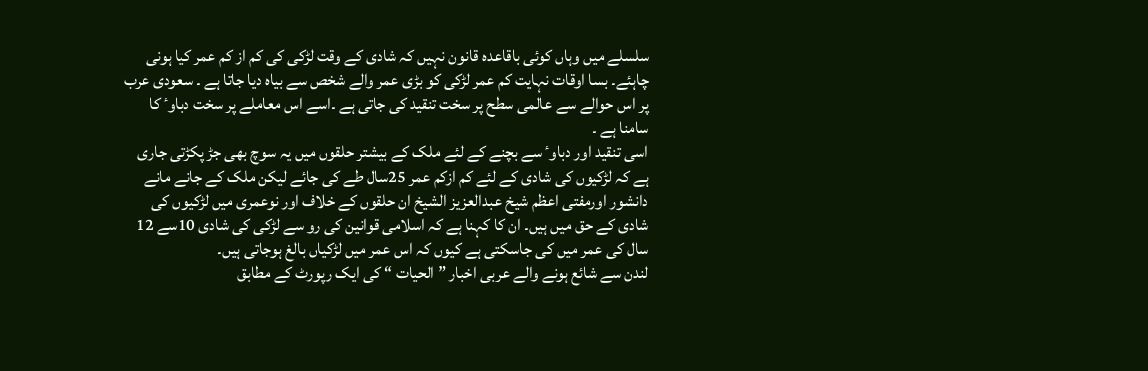سلسلے میں وہاں کوئی باقاعدہ قانون نہیں کہ شادی کے وقت لڑکی کی کم از کم عمر کیا ہونی چاہئے۔ بسا اوقات نہایت کم عمر لڑکی کو بڑی عمر والے شخص سے بیاہ دیا جاتا ہے ۔ سعودی عرب پر اس حوالے سے عالمی سطح پر سخت تنقید کی جاتی ہے ۔اسے اس معاملے پر سخت دباوٴ کا سامنا ہے ۔
اسی تنقید اور دباوٴ سے بچنے کے لئے ملک کے بیشتر حلقوں میں یہ سوچ بھی جڑ پکڑتی جاری ہے کہ لڑکیوں کی شادی کے لئے کم ازکم عمر 25سال طے کی جائے لیکن ملک کے جانے مانے دانشور اورمفتی اعظم شیخ عبدالعزیز الشیخ ان حلقوں کے خلاف اور نوعمری میں لڑکیوں کی شادی کے حق میں ہیں۔ ان کا کہنا ہے کہ اسلامی قوانین کی رو سے لڑکی کی شادی 10سے 12 سال کی عمر میں کی جاسکتی ہے کیوں کہ اس عمر میں لڑکیاں بالغ ہوجاتی ہیں۔
لندن سے شائع ہونے والے عربی اخبار ” الحیات “ کی ایک رپورٹ کے مطابق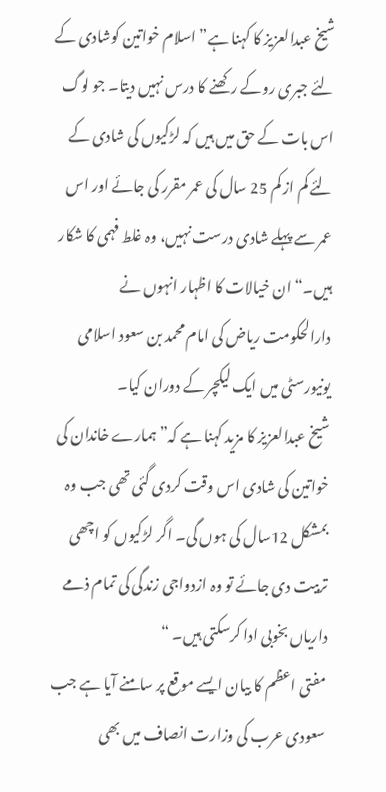شیخ عبدالعزیز کا کہنا ہے” اسلام خواتین کوشادی کے لئے جبری روکے رکھنے کا درس نہیں دیتا۔ جو لوگ اس بات کے حق میں ہیں کہ لڑکیوں کی شادی کے لئے کم از کم 25 سال کی عمر مقرر کی جائے اور اس عمر سے پہلے شادی درست نہیں، وہ غلط فہمی کا شکار ہیں۔“ ان خیالات کا اظہار انہوں نے دارالحکومت ریاض کی امام محمد بن سعود اسلامی یونیورسٹی میں ایک لیکچر کے دوران کیا۔
شیخ عبدالعزیز کا مزید کہنا ہے کہ” ہمارے خاندان کی خواتین کی شادی اس وقت کردی گئی تھی جب وہ بمشکل 12سال کی ہوں گی۔ اگر لڑکیوں کو اچھی تربیت دی جائے تو وہ ازدواجی زندگی کی تمام ذمے داریاں بخوبی ادا کرسکتی ہیں۔ “
مفتی اعظم کا بیان ایسے موقع پر سامنے آیا ہے جب سعودی عرب کی وزارت انصاف میں بھی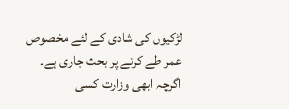لڑکیوں کی شادی کے لئے مخصوص عمر طے کرنے پر بحث جاری ہے۔ اگرچہ ابھی وزارت کسی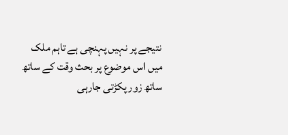نتیجے پر نہیں پہنچی ہے تاہم ملک میں اس موضوع پر بحث وقت کے ساتھ ساتھ زور پکڑتی جارہی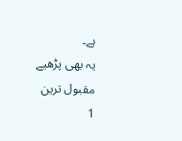ہے۔
یہ بھی پڑھیے
مقبول ترین
1